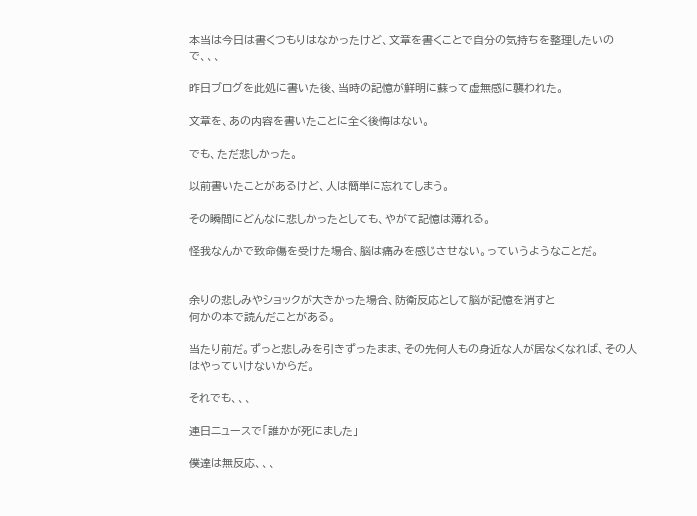本当は今日は書くつもりはなかったけど、文章を書くことで自分の気持ちを整理したいので、、、

昨日ブログを此処に書いた後、当時の記憶が鮮明に蘇って虚無感に襲われた。

文章を、あの内容を書いたことに全く後悔はない。

でも、ただ悲しかった。

以前書いたことがあるけど、人は簡単に忘れてしまう。

その瞬間にどんなに悲しかったとしても、やがて記憶は薄れる。

怪我なんかで致命傷を受けた場合、脳は痛みを感じさせない。っていうようなことだ。


余りの悲しみやショックが大きかった場合、防衛反応として脳が記憶を消すと
何かの本で読んだことがある。

当たり前だ。ずっと悲しみを引きずったまま、その先何人もの身近な人が居なくなれば、その人はやっていけないからだ。

それでも、、、

連日ニュースで「誰かが死にました」

僕達は無反応、、、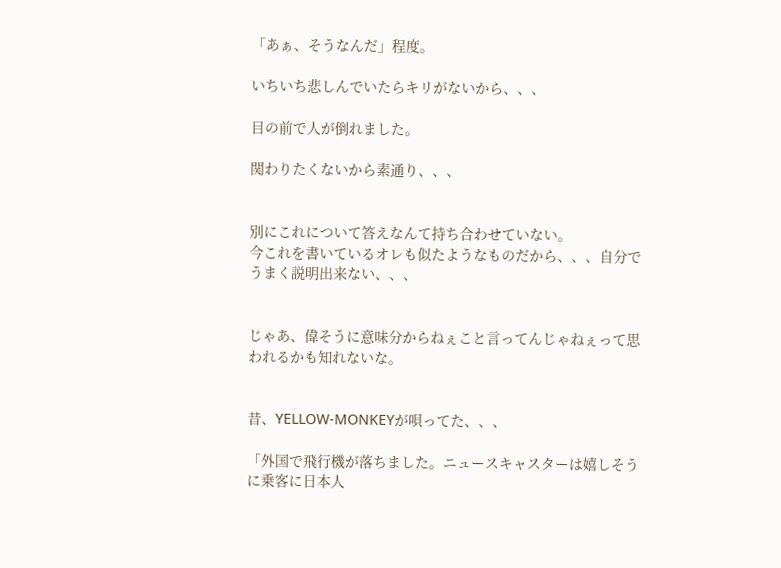「あぁ、そうなんだ」程度。

いちいち悲しんでいたらキリがないから、、、

目の前で人が倒れました。

関わりたくないから素通り、、、


別にこれについて答えなんて持ち合わせていない。
今これを書いているオレも似たようなものだから、、、自分でうまく説明出来ない、、、


じゃあ、偉そうに意味分からねぇこと言ってんじゃねぇって思われるかも知れないな。


昔、YELLOW‐MONKEYが唄ってた、、、

「外国で飛行機が落ちました。ニュースキャスターは嬉しそうに乗客に日本人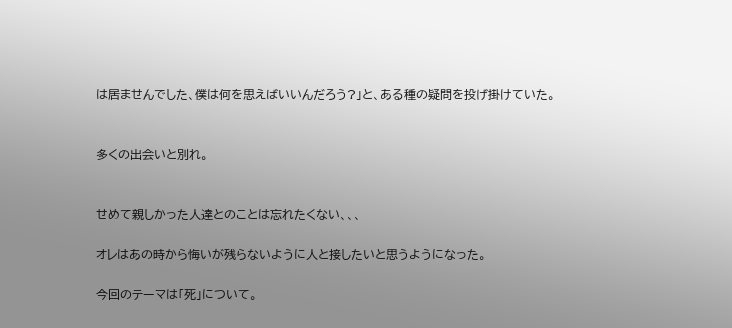は居ませんでした、僕は何を思えばいいんだろう?」と、ある種の疑問を投げ掛けていた。


多くの出会いと別れ。


せめて親しかった人達とのことは忘れたくない、、、

オレはあの時から悔いが残らないように人と接したいと思うようになった。

今回のテーマは「死」について。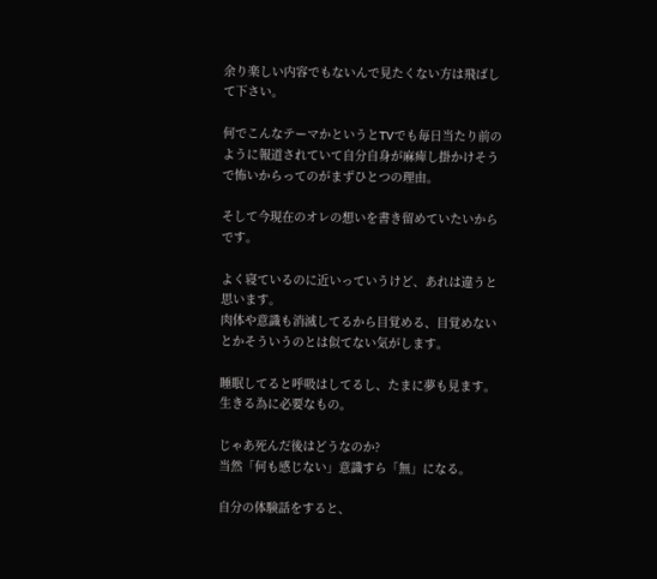余り楽しい内容でもないんで見たくない方は飛ばして下さい。

何でこんなテーマかというとTVでも毎日当たり前のように報道されていて自分自身が麻痺し掛かけそうで怖いからってのがまずひとつの理由。

そして今現在のオレの想いを書き留めていたいからです。

よく寝ているのに近いっていうけど、あれは違うと思います。
肉体や意識も消滅してるから目覚める、目覚めないとかそういうのとは似てない気がします。

睡眠してると呼吸はしてるし、たまに夢も見ます。
生きる為に必要なもの。

じゃあ死んだ後はどうなのか?
当然「何も感じない」意識すら「無」になる。

自分の体験話をすると、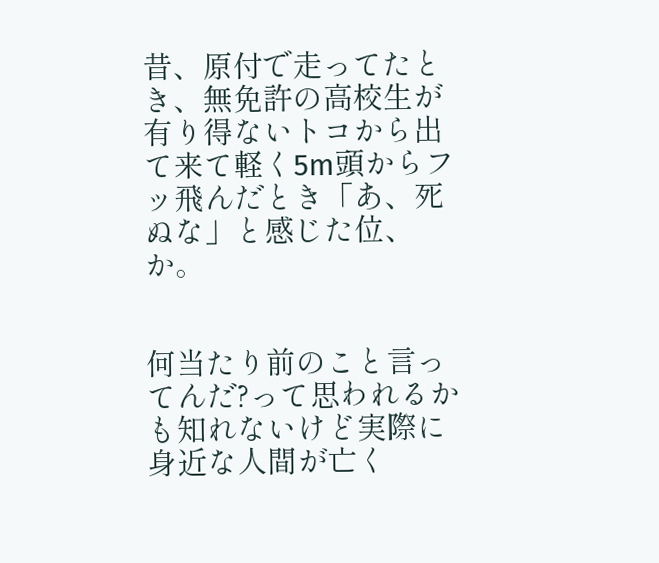昔、原付で走ってたとき、無免許の高校生が有り得ないトコから出て来て軽く5m頭からフッ飛んだとき「あ、死ぬな」と感じた位、か。


何当たり前のこと言ってんだ?って思われるかも知れないけど実際に身近な人間が亡く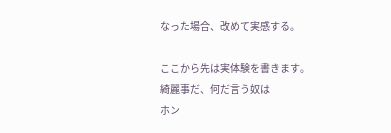なった場合、改めて実感する。

ここから先は実体験を書きます。
綺麗事だ、何だ言う奴は
ホン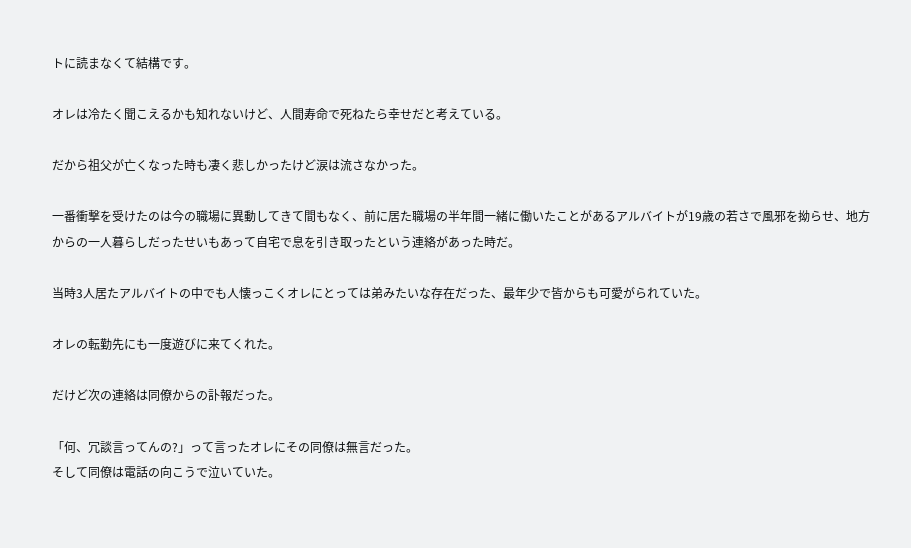トに読まなくて結構です。

オレは冷たく聞こえるかも知れないけど、人間寿命で死ねたら幸せだと考えている。

だから祖父が亡くなった時も凄く悲しかったけど涙は流さなかった。

一番衝撃を受けたのは今の職場に異動してきて間もなく、前に居た職場の半年間一緒に働いたことがあるアルバイトが19歳の若さで風邪を拗らせ、地方からの一人暮らしだったせいもあって自宅で息を引き取ったという連絡があった時だ。

当時3人居たアルバイトの中でも人懐っこくオレにとっては弟みたいな存在だった、最年少で皆からも可愛がられていた。

オレの転勤先にも一度遊びに来てくれた。

だけど次の連絡は同僚からの訃報だった。

「何、冗談言ってんの?」って言ったオレにその同僚は無言だった。
そして同僚は電話の向こうで泣いていた。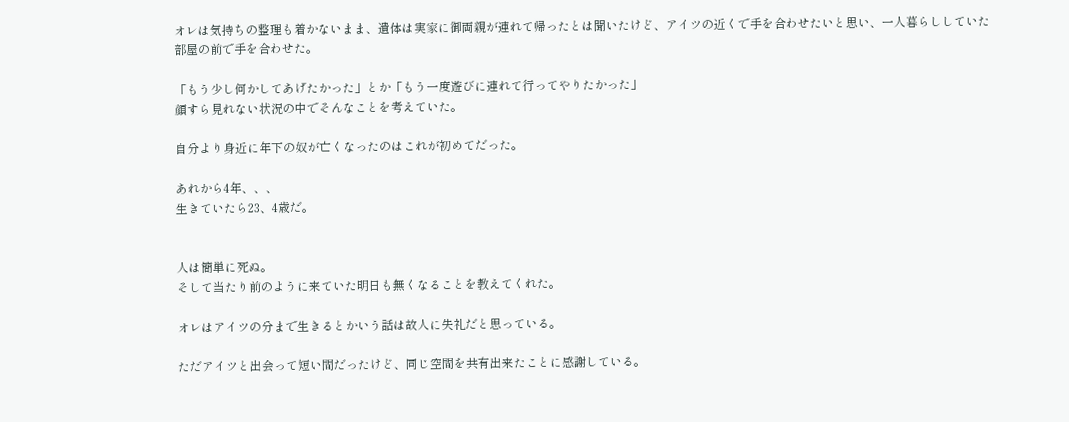オレは気持ちの整理も着かないまま、遺体は実家に御両親が連れて帰ったとは聞いたけど、アイツの近くで手を合わせたいと思い、一人暮らししていた部屋の前で手を合わせた。

「もう少し何かしてあげたかった」とか「もう一度遊びに連れて行ってやりたかった」
顔すら見れない状況の中でそんなことを考えていた。

自分より身近に年下の奴が亡くなったのはこれが初めてだった。

あれから4年、、、
生きていたら23、4歳だ。


人は簡単に死ぬ。
そして当たり前のように来ていた明日も無くなることを教えてくれた。

オレはアイツの分まで生きるとかいう話は故人に失礼だと思っている。

ただアイツと出会って短い間だったけど、同じ空間を共有出来たことに感謝している。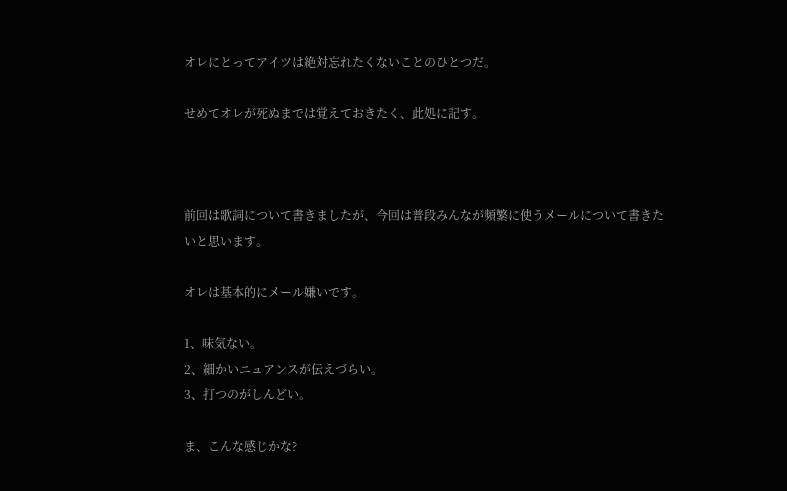オレにとってアイツは絶対忘れたくないことのひとつだ。

せめてオレが死ぬまでは覚えておきたく、此処に記す。



前回は歌詞について書きましたが、今回は普段みんなが頻繁に使うメールについて書きたいと思います。

オレは基本的にメール嫌いです。

1、味気ない。
2、細かいニュアンスが伝えづらい。
3、打つのがしんどい。

ま、こんな感じかな?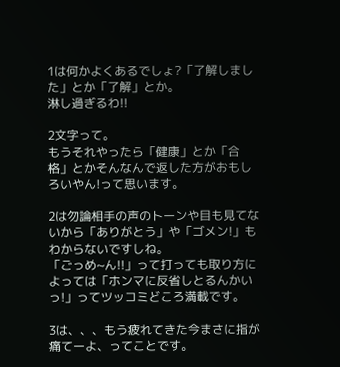1は何かよくあるでしょ?「了解しました」とか「了解」とか。
淋し過ぎるわ!!

2文字って。
もうそれやったら「健康」とか「合格」とかそんなんで返した方がおもしろいやん!って思います。

2は勿論相手の声のトーンや目も見てないから「ありがとう」や「ゴメン!」もわからないですしね。
「ごっめ~ん!!」って打っても取り方によっては「ホンマに反省しとるんかいっ!」ってツッコミどころ満載です。

3は、、、もう疲れてきた今まさに指が痛てーよ、ってことです。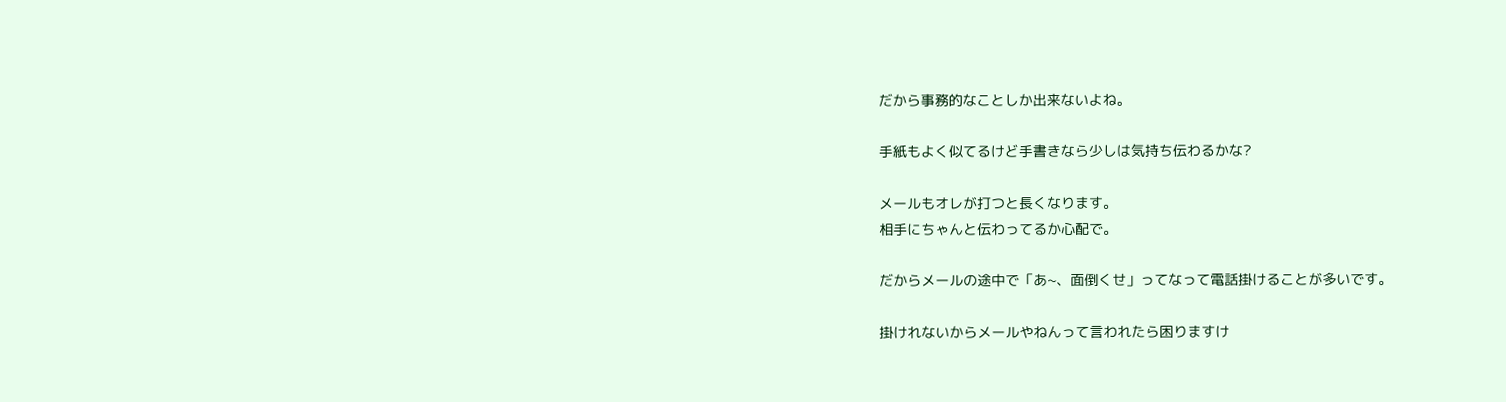だから事務的なことしか出来ないよね。

手紙もよく似てるけど手書きなら少しは気持ち伝わるかな?

メールもオレが打つと長くなります。
相手にちゃんと伝わってるか心配で。

だからメールの途中で「あ~、面倒くせ」ってなって電話掛けることが多いです。

掛けれないからメールやねんって言われたら困りますけ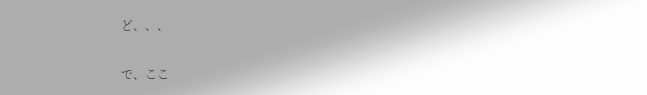ど、、、


で、ここ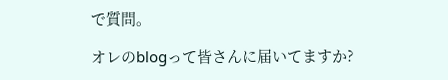で質問。

オレのblogって皆さんに届いてますか?